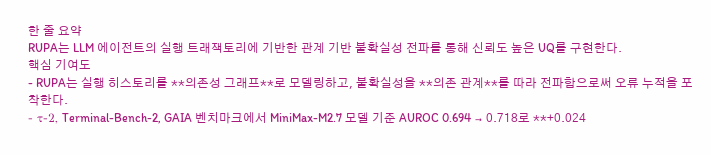한 줄 요약
RUPA는 LLM 에이전트의 실행 트래잭토리에 기반한 관계 기반 불확실성 전파를 통해 신뢰도 높은 UQ를 구현한다.
핵심 기여도
- RUPA는 실행 히스토리를 **의존성 그래프**로 모델링하고, 불확실성을 **의존 관계**를 따라 전파함으로써 오류 누적을 포착한다.
- τ-2, Terminal-Bench-2, GAIA 벤치마크에서 MiniMax-M2.7 모델 기준 AUROC 0.694 → 0.718로 **+0.024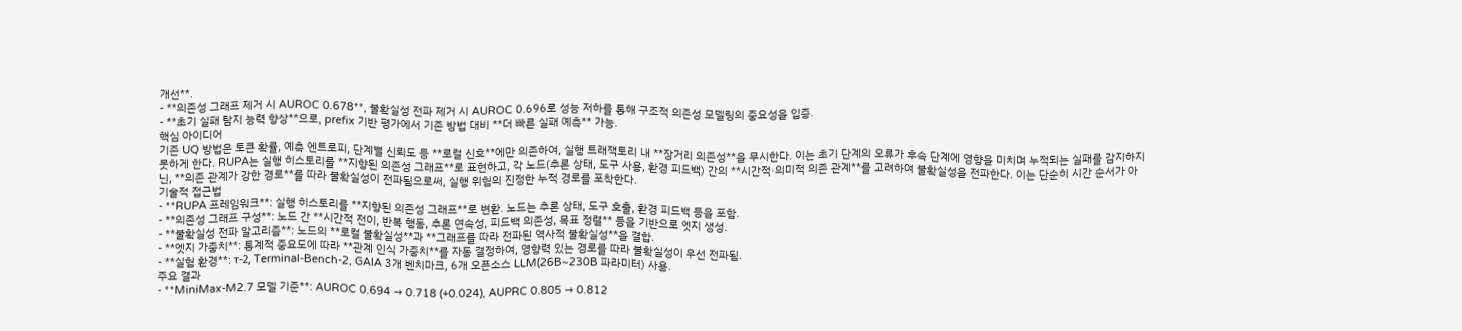개선**.
- **의존성 그래프 제거 시 AUROC 0.678**, 불확실성 전파 제거 시 AUROC 0.696로 성능 저하를 통해 구조적 의존성 모델링의 중요성을 입증.
- **초기 실패 탐지 능력 향상**으로, prefix 기반 평가에서 기존 방법 대비 **더 빠른 실패 예측** 가능.
핵심 아이디어
기존 UQ 방법은 토큰 확률, 예측 엔트로피, 단계별 신뢰도 등 **로컬 신호**에만 의존하여, 실행 트래잭토리 내 **장거리 의존성**을 무시한다. 이는 초기 단계의 오류가 후속 단계에 영향을 미치며 누적되는 실패를 감지하지 못하게 한다. RUPA는 실행 히스토리를 **지향된 의존성 그래프**로 표현하고, 각 노드(추론 상태, 도구 사용, 환경 피드백) 간의 **시간적·의미적 의존 관계**를 고려하여 불확실성을 전파한다. 이는 단순히 시간 순서가 아닌, **의존 관계가 강한 경로**를 따라 불확실성이 전파됨으로써, 실행 위험의 진정한 누적 경로를 포착한다.
기술적 접근법
- **RUPA 프레임워크**: 실행 히스토리를 **지향된 의존성 그래프**로 변환. 노드는 추론 상태, 도구 호출, 환경 피드백 등을 포함.
- **의존성 그래프 구성**: 노드 간 **시간적 전이, 반복 행동, 추론 연속성, 피드백 의존성, 목표 정렬** 등을 기반으로 엣지 생성.
- **불확실성 전파 알고리즘**: 노드의 **로컬 불확실성**과 **그래프를 따라 전파된 역사적 불확실성**을 결합.
- **엣지 가중치**: 통계적 중요도에 따라 **관계 인식 가중치**를 자동 결정하여, 영향력 있는 경로를 따라 불확실성이 우선 전파됨.
- **실험 환경**: τ-2, Terminal-Bench-2, GAIA 3개 벤치마크, 6개 오픈소스 LLM(26B~230B 파라미터) 사용.
주요 결과
- **MiniMax-M2.7 모델 기준**: AUROC 0.694 → 0.718 (+0.024), AUPRC 0.805 → 0.812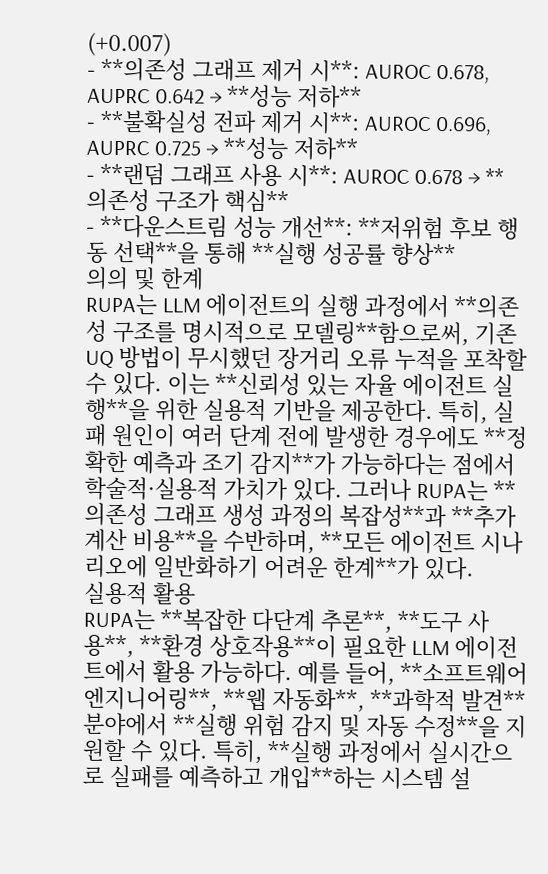(+0.007)
- **의존성 그래프 제거 시**: AUROC 0.678, AUPRC 0.642 → **성능 저하**
- **불확실성 전파 제거 시**: AUROC 0.696, AUPRC 0.725 → **성능 저하**
- **랜덤 그래프 사용 시**: AUROC 0.678 → **의존성 구조가 핵심**
- **다운스트림 성능 개선**: **저위험 후보 행동 선택**을 통해 **실행 성공률 향상**
의의 및 한계
RUPA는 LLM 에이전트의 실행 과정에서 **의존성 구조를 명시적으로 모델링**함으로써, 기존 UQ 방법이 무시했던 장거리 오류 누적을 포착할 수 있다. 이는 **신뢰성 있는 자율 에이전트 실행**을 위한 실용적 기반을 제공한다. 특히, 실패 원인이 여러 단계 전에 발생한 경우에도 **정확한 예측과 조기 감지**가 가능하다는 점에서 학술적·실용적 가치가 있다. 그러나 RUPA는 **의존성 그래프 생성 과정의 복잡성**과 **추가 계산 비용**을 수반하며, **모든 에이전트 시나리오에 일반화하기 어려운 한계**가 있다.
실용적 활용
RUPA는 **복잡한 다단계 추론**, **도구 사용**, **환경 상호작용**이 필요한 LLM 에이전트에서 활용 가능하다. 예를 들어, **소프트웨어 엔지니어링**, **웹 자동화**, **과학적 발견** 분야에서 **실행 위험 감지 및 자동 수정**을 지원할 수 있다. 특히, **실행 과정에서 실시간으로 실패를 예측하고 개입**하는 시스템 설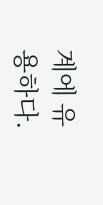계에 유용하다.